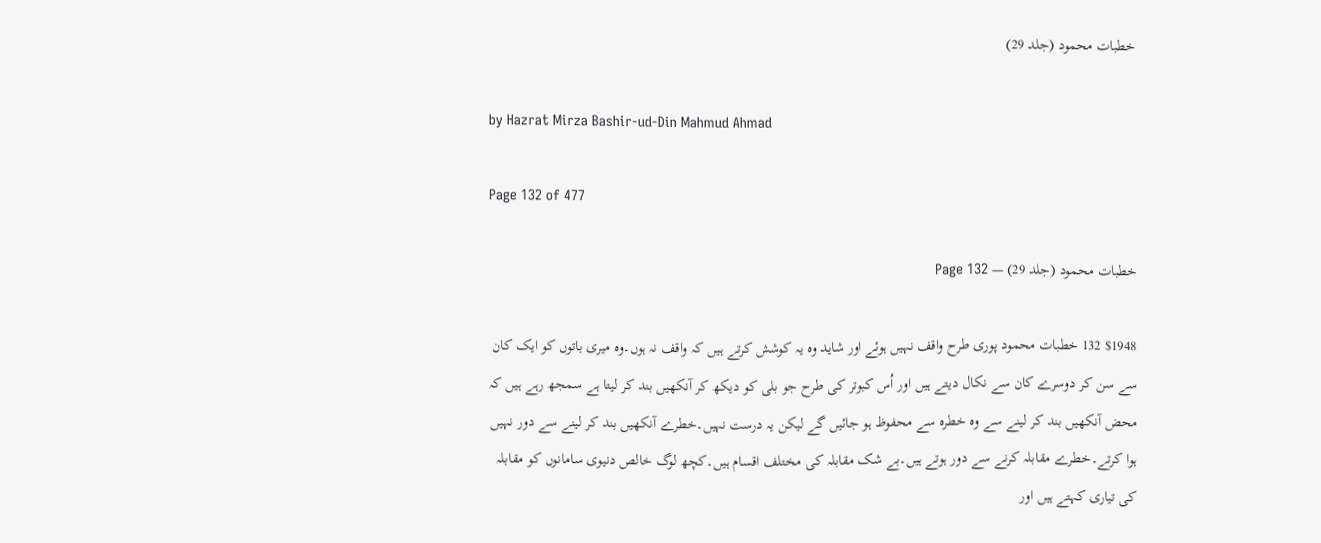خطبات محمود (جلد 29)

by Hazrat Mirza Bashir-ud-Din Mahmud Ahmad

Page 132 of 477

خطبات محمود (جلد 29) — Page 132

$1948 132 خطبات محمود پوری طرح واقف نہیں ہوئے اور شاید وہ یہ کوشش کرتے ہیں کہ واقف نہ ہوں۔وہ میری باتوں کو ایک کان سے سن کر دوسرے کان سے نکال دیتے ہیں اور اُس کبوتر کی طرح جو بلی کو دیکھ کر آنکھیں بند کر لیتا ہے سمجھ رہے ہیں کہ محض آنکھیں بند کر لینے سے وہ خطرہ سے محفوظ ہو جائیں گے لیکن یہ درست نہیں۔خطرے آنکھیں بند کر لینے سے دور نہیں ہوا کرتے۔خطرے مقابلہ کرنے سے دور ہوتے ہیں۔بے شک مقابلہ کی مختلف اقسام ہیں۔کچھ لوگ خالص دنیوی سامانوں کو مقابلہ کی تیاری کہتے ہیں اور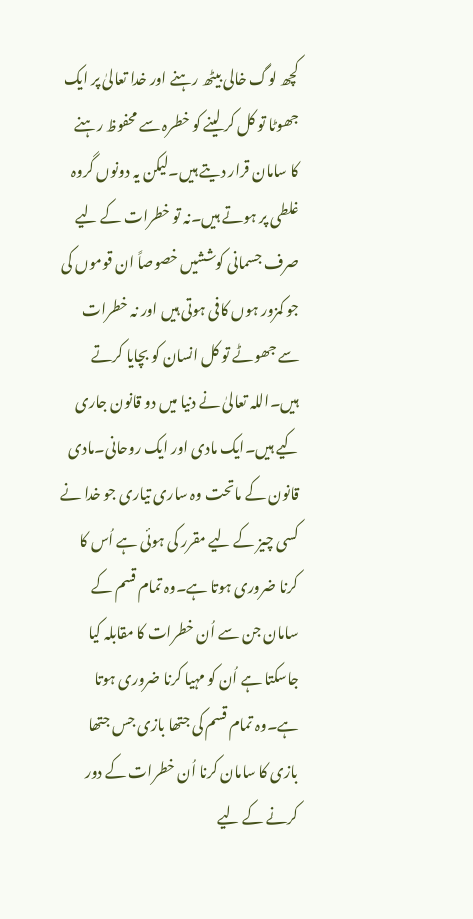کچھ لوگ خالی بیٹھ رہنے اور خدا تعالیٰ پر ایک جھوٹا تو کل کر لینے کو خطرہ سے محفوظ رہنے کا سامان قرار دیتے ہیں۔لیکن یہ دونوں گروہ غلطی پر ہوتے ہیں۔نہ تو خطرات کے لیے صرف جسمانی کوششیں خصوصاً ان قوموں کی جو کمزور ہوں کافی ہوتی ہیں اور نہ خطرات سے جھوٹے تو کل انسان کو بچایا کرتے ہیں۔اللہ تعالیٰ نے دنیا میں دو قانون جاری کیے ہیں۔ایک مادی اور ایک روحانی۔مادی قانون کے ماتحت وہ ساری تیاری جو خدا نے کسی چیز کے لیے مقرر کی ہوئی ہے اُس کا کرنا ضروری ہوتا ہے۔وہ تمام قسم کے سامان جن سے اُن خطرات کا مقابلہ کیا جاسکتا ہے اُن کو مہیا کرنا ضروری ہوتا ہے۔وہ تمام قسم کی جتھا بازی جس جتھا بازی کا سامان کرنا اُن خطرات کے دور کرنے کے لیے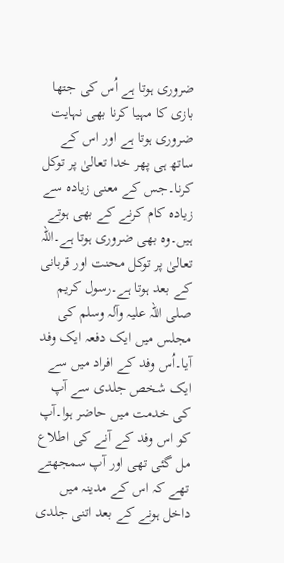ضروری ہوتا ہے اُس کی جتھا بازی کا مہیا کرنا بھی نہایت ضروری ہوتا ہے اور اس کے ساتھ ہی پھر خدا تعالیٰ پر توکل کرنا۔جس کے معنی زیادہ سے زیادہ کام کرنے کے بھی ہوتے ہیں۔وہ بھی ضروری ہوتا ہے۔اللہ تعالیٰ پر توکل محنت اور قربانی کے بعد ہوتا ہے۔رسول کریم صلی اللہ علیہ وآلہ وسلم کی مجلس میں ایک دفعہ ایک وفد آیا۔اُس وفد کے افراد میں سے ایک شخص جلدی سے آپ کی خدمت میں حاضر ہوا۔آپ کو اس وفد کے آنے کی اطلاع مل گئی تھی اور آپ سمجھتے تھے کہ اس کے مدینہ میں داخل ہونے کے بعد اتنی جلدی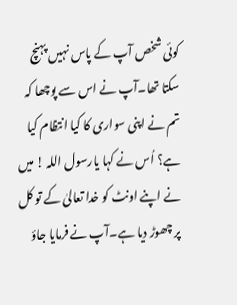کوئی شخص آپ کے پاس نہیں پہنچ سکتا تھا۔آپ نے اس سے پوچھا کہ تم نے اپنی سواری کا کیا انتظام کیا ہے؟ اُس نے کہا یارسول اللہ ! میں نے اپنے اونٹ کو خدا تعالیٰ کے تو کل پر چھوڑ دیا ہے۔آپ نے فرمایا جاؤ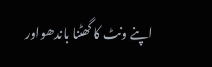اپنے ونٹ کا گھٹنا باندھواور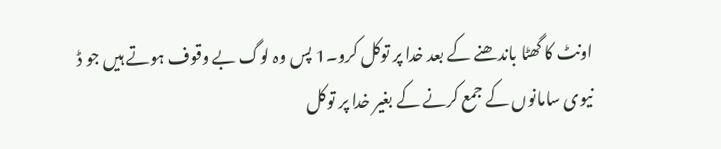اونٹ کا گھٹا باندھنے کے بعد خدا پر توکل کرو۔1 پس وہ لوگ بے وقوف ہوتے ہیں جو ڈ نیوی سامانوں کے جمع کرنے کے بغیر خدا پر توکل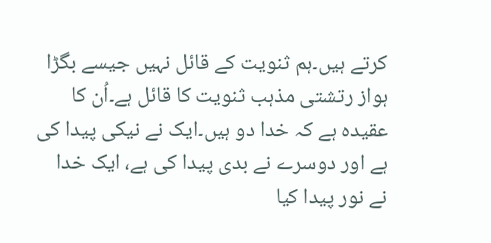کرتے ہیں۔ہم ثنویت کے قائل نہیں جیسے بگڑا ہواز رتشتی مذہب ثنویت کا قائل ہے۔اُن کا عقیدہ ہے کہ خدا دو ہیں۔ایک نے نیکی پیدا کی ہے اور دوسرے نے بدی پیدا کی ہے، ایک خدا نے نور پیدا کیا